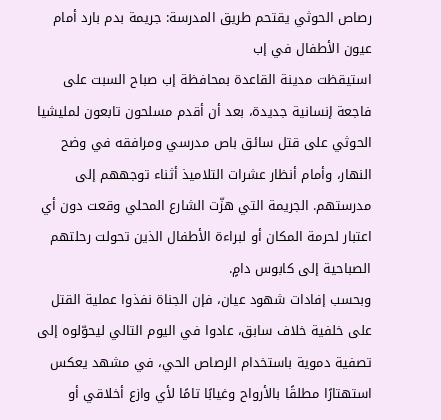رصاص الحوثي يقتحم طريق المدرسة: جريمة بدم بارد أمام عيون الأطفال في إب
استيقظت مدينة القاعدة بمحافظة إب صباح السبت على فاجعة إنسانية جديدة، بعد أن أقدم مسلحون تابعون لمليشيا الحوثي على قتل سائق باص مدرسي ومرافقه في وضح النهار، وأمام أنظار عشرات التلاميذ أثناء توجههم إلى مدرستهم. الجريمة التي هزّت الشارع المحلي وقعت دون أي اعتبار لحرمة المكان أو لبراءة الأطفال الذين تحولت رحلتهم الصباحية إلى كابوس دامٍ.
وبحسب إفادات شهود عيان، فإن الجناة نفذوا عملية القتل على خلفية خلاف سابق، عادوا في اليوم التالي ليحوّلوه إلى تصفية دموية باستخدام الرصاص الحي، في مشهد يعكس استهتارًا مطلقًا بالأرواح وغيابًا تامًا لأي وازع أخلاقي أو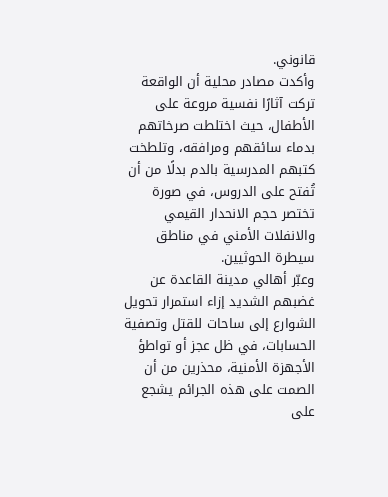قانوني.
وأكدت مصادر محلية أن الواقعة تركت آثارًا نفسية مروعة على الأطفال، حيث اختلطت صرخاتهم بدماء سائقهم ومرافقه، وتلطخت كتبهم المدرسية بالدم بدلًا من أن تُفتح على الدروس، في صورة تختصر حجم الانحدار القيمي والانفلات الأمني في مناطق سيطرة الحوثيين.
وعبّر أهالي مدينة القاعدة عن غضبهم الشديد إزاء استمرار تحويل الشوارع إلى ساحات للقتل وتصفية الحسابات، في ظل عجز أو تواطؤ الأجهزة الأمنية، محذرين من أن الصمت على هذه الجرائم يشجع على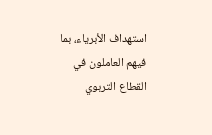استهداف الأبرياء، بما فيهم العاملون في القطاع التربوي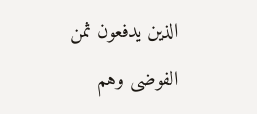الذين يدفعون ثمن الفوضى وهم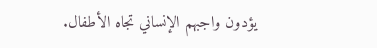يؤدون واجبهم الإنساني تجاه الأطفال.